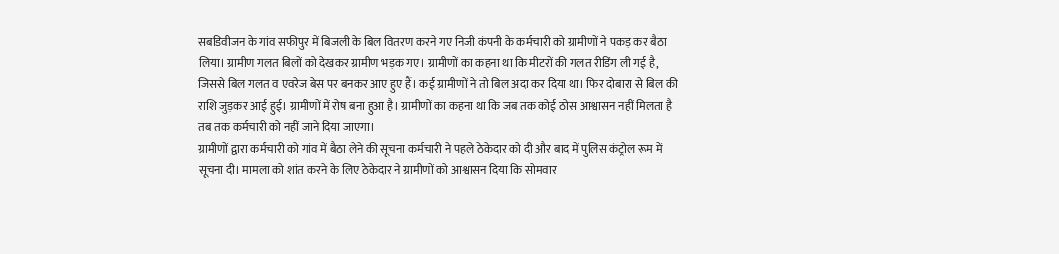सबडिवीजन के गांव सफीपुर में बिजली के बिल वितरण करने गए निजी कंपनी के कर्मचारी को ग्रामीणों ने पकड़ कर बैठा लिया। ग्रामीण गलत बिलों को देखकर ग्रामीण भड़क गए। ग्रामीणों का कहना था कि मीटरों की गलत रीडिंग ली गई है, जिससे बिल गलत व एवरेज बेस पर बनकर आए हुए हैं। कई ग्रामीणों ने तो बिल अदा कर दिया था। फिर दोबारा से बिल की राशि जुड़कर आई हुई। ग्रामीणों में रोष बना हुआ है। ग्रामीणों का कहना था कि जब तक कोई ठोस आश्वासन नहीं मिलता है तब तक कर्मचारी को नहीं जाने दिया जाएगा।
ग्रामीणों द्वारा कर्मचारी को गांव में बैठा लेने की सूचना कर्मचारी ने पहले ठेकेदार को दी और बाद में पुलिस कंट्रोल रूम में सूचना दी। मामला को शांत करने के लिए ठेकेदार ने ग्रामीणों को आश्वासन दिया कि सोमवार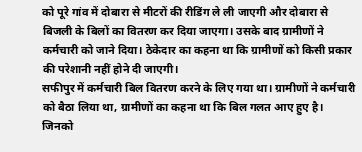को पूरे गांव में दोबारा से मीटरों की रीडिंग ले ली जाएगी और दोबारा से बिजली के बिलों का वितरण कर दिया जाएगा। उसके बाद ग्रामीणों ने कर्मचारी को जाने दिया। ठेकेदार का कहना था कि ग्रामीणों को किसी प्रकार की परेशानी नहीं होने दी जाएगी।
सफीपुर में कर्मचारी बिल वितरण करने के लिए गया था। ग्रामीणों ने कर्मचारी को बैठा लिया था, ग्रामीणों का कहना था कि बिल गलत आए हुए है। जिनको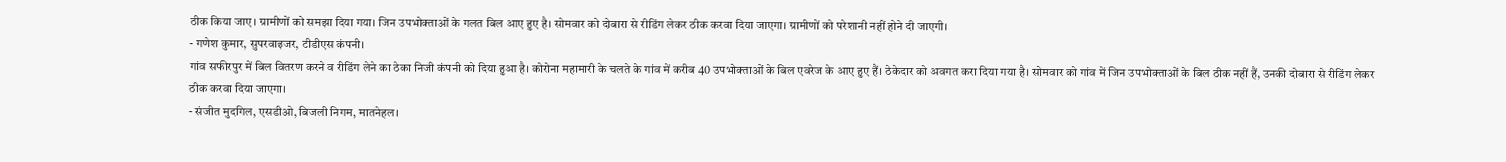ठीक किया जाए। ग्रामीणों को समझा दिया गया। जिन उपभोक्ताओं के गलत बिल आए हुए है। सोमवार को दोबारा से रीडिंग लेकर ठीक करवा दिया जाएगा। ग्रामीणों को परेशानी नहीं होने दी जाएगी।
- गणेश कुमार, सुपरवाइजर, टीडीएस कंपनी।
गांव सफीरपुर में बिल वितरण करने व रीडिंग लेने का ठेका निजी कंपनी को दिया हुआ है। कोरोना महामारी के चलते के गांव में करीब 40 उपभोक्ताओं के बिल एवरेज के आए हुए हैं। ठेकेदार को अवगत करा दिया गया है। सोमवार को गांव में जिन उपभोक्ताओं के बिल ठीक नहीं हैं, उनकी दोबारा से रीडिंग लेकर ठीक करवा दिया जाएगा।
- संजीत मुदगिल, एसडीओ, बिजली निगम, मातनेहल।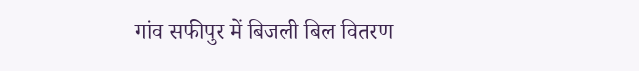गांव सफीपुर में बिजली बिल वितरण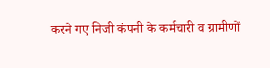करने गए निजी कंपनी के कर्मचारी व ग्रामीणों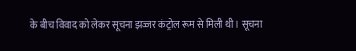के बीच विवाद को लेकर सूचना झज्जर कंट्रोल रूम से मिली थी। सूचना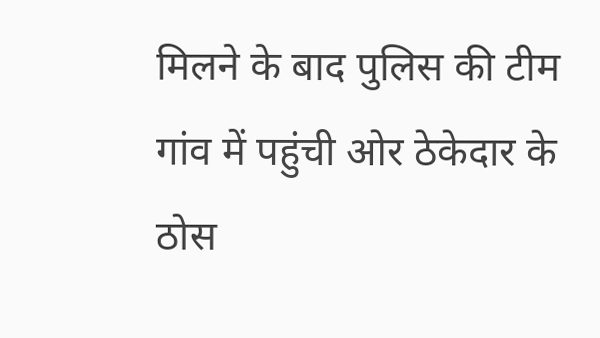मिलने के बाद पुलिस की टीम गांव में पहुंची ओर ठेकेदार के ठोस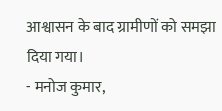आश्वासन के बाद ग्रामीणों को समझा दिया गया।
- मनोज कुमार,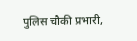पुलिस चौकी प्रभारी,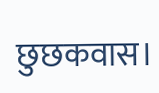छुछकवास।